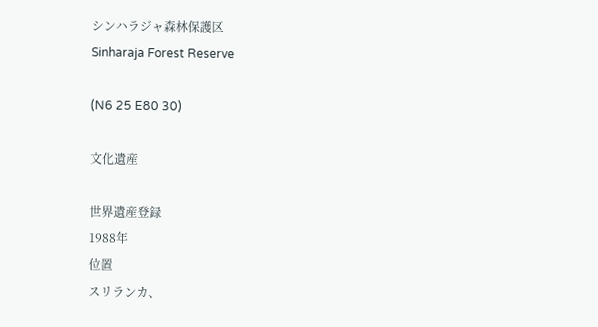シンハラジャ森林保護区
Sinharaja Forest Reserve

(N6 25 E80 30)

文化遺産

世界遺産登録
1988年
位置
スリランカ、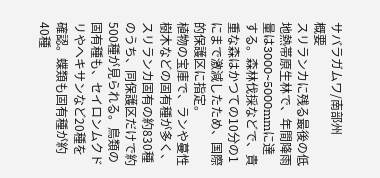サバラガムワ/南部州
概要
スリランカに残る最後の低地熱帯原生林で、年間降雨量は3000~5000mmに達する。森林伐採などで、貴重な森はかつての10分の1にまで激減したため、国際的保護区に指定。
植物の宝庫で、ランや蔓性樹木などの固有種が多く、スリランカ固有の約830種のうち、同保護区だけで約500種が見られる。鳥類の固有種も、セイロンムクドリやヘキサンなど20種を確認。蝶類も固有種が約40種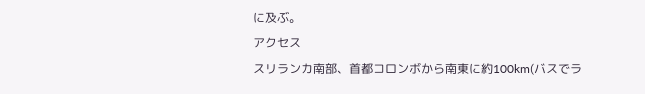に及ぶ。
アクセス
スリランカ南部、首都コロンボから南東に約100km(バスでラ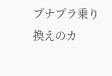プナプラ乗り換えのカ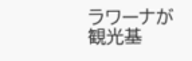ラワーナが観光基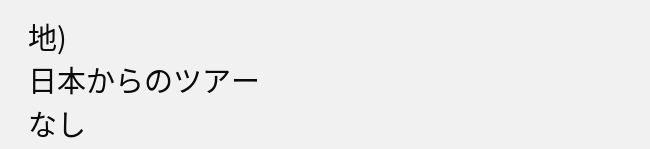地)
日本からのツアー
なし